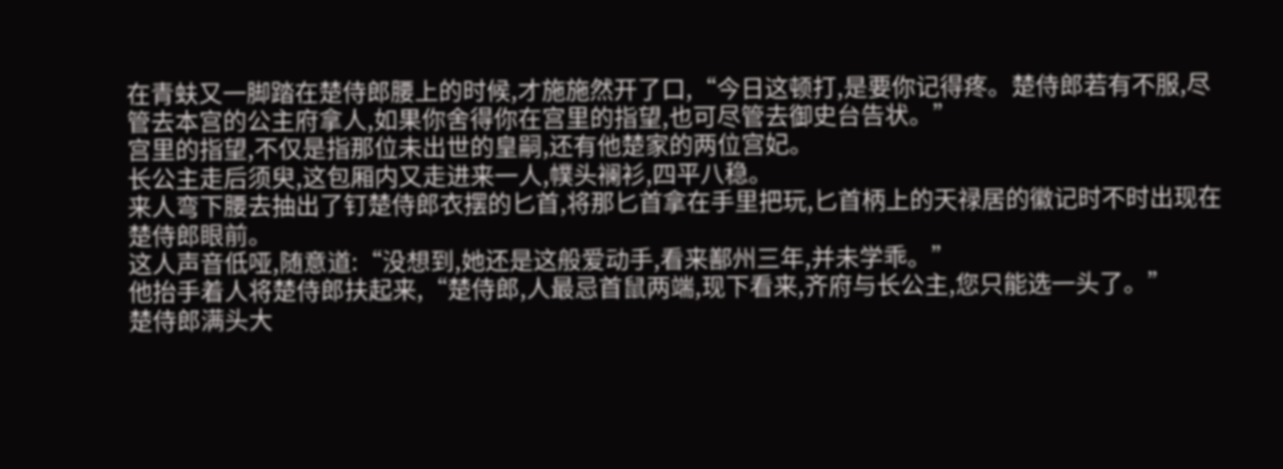在青蚨又一脚踏在楚侍郎腰上的时候,才施施然开了口,“今日这顿打,是要你记得疼。楚侍郎若有不服,尽管去本宫的公主府拿人,如果你舍得你在宫里的指望,也可尽管去御史台告状。”
宫里的指望,不仅是指那位未出世的皇嗣,还有他楚家的两位宫妃。
长公主走后须臾,这包厢内又走进来一人,幞头襕衫,四平八稳。
来人弯下腰去抽出了钉楚侍郎衣摆的匕首,将那匕首拿在手里把玩,匕首柄上的天禄居的徽记时不时出现在楚侍郎眼前。
这人声音低哑,随意道:“没想到,她还是这般爱动手,看来鄯州三年,并未学乖。”
他抬手着人将楚侍郎扶起来,“楚侍郎,人最忌首鼠两端,现下看来,齐府与长公主,您只能选一头了。”
楚侍郎满头大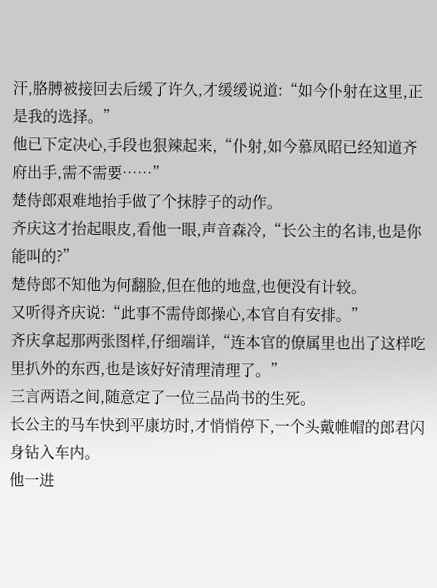汗,胳膊被接回去后缓了许久,才缓缓说道:“如今仆射在这里,正是我的选择。”
他已下定决心,手段也狠辣起来,“仆射,如今慕凤昭已经知道齐府出手,需不需要……”
楚侍郎艰难地抬手做了个抹脖子的动作。
齐庆这才抬起眼皮,看他一眼,声音森冷,“长公主的名讳,也是你能叫的?”
楚侍郎不知他为何翻脸,但在他的地盘,也便没有计较。
又听得齐庆说:“此事不需侍郎操心,本官自有安排。”
齐庆拿起那两张图样,仔细端详,“连本官的僚属里也出了这样吃里扒外的东西,也是该好好清理清理了。”
三言两语之间,随意定了一位三品尚书的生死。
长公主的马车快到平康坊时,才悄悄停下,一个头戴帷帽的郎君闪身钻入车内。
他一进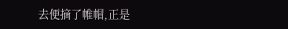去便摘了帷帽,正是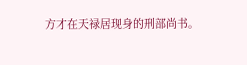方才在天禄居现身的刑部尚书。